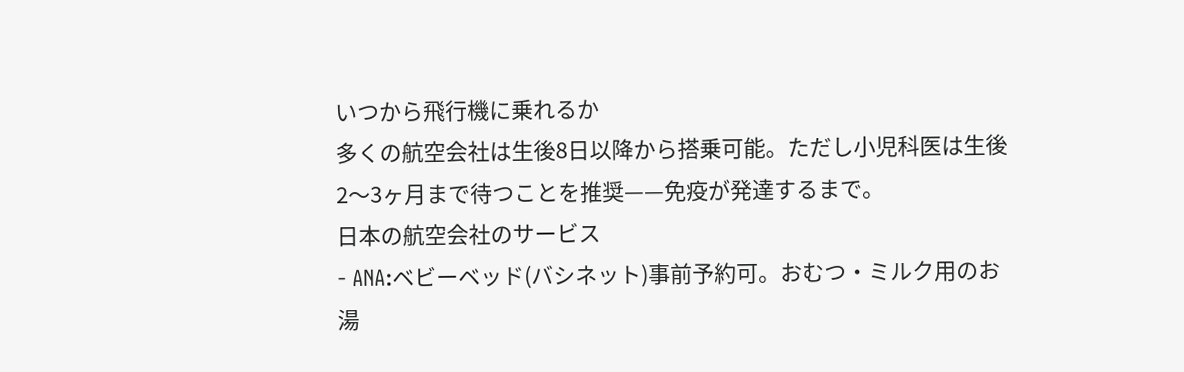いつから飛行機に乗れるか
多くの航空会社は生後8日以降から搭乗可能。ただし小児科医は生後2〜3ヶ月まで待つことを推奨——免疫が発達するまで。
日本の航空会社のサービス
- ANA:ベビーベッド(バシネット)事前予約可。おむつ・ミルク用のお湯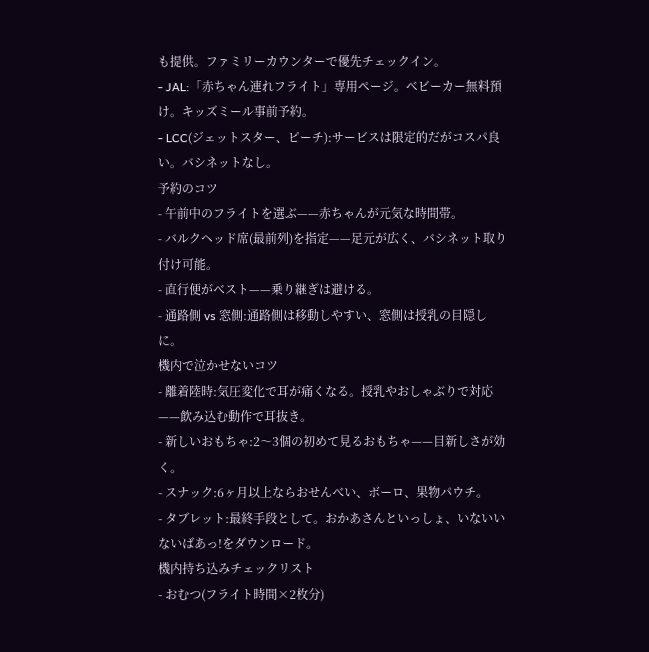も提供。ファミリーカウンターで優先チェックイン。
- JAL:「赤ちゃん連れフライト」専用ページ。ベビーカー無料預け。キッズミール事前予約。
- LCC(ジェットスター、ピーチ):サービスは限定的だがコスパ良い。バシネットなし。
予約のコツ
- 午前中のフライトを選ぶ——赤ちゃんが元気な時間帯。
- バルクヘッド席(最前列)を指定——足元が広く、バシネット取り付け可能。
- 直行便がベスト——乗り継ぎは避ける。
- 通路側 vs 窓側:通路側は移動しやすい、窓側は授乳の目隠しに。
機内で泣かせないコツ
- 離着陸時:気圧変化で耳が痛くなる。授乳やおしゃぶりで対応——飲み込む動作で耳抜き。
- 新しいおもちゃ:2〜3個の初めて見るおもちゃ——目新しさが効く。
- スナック:6ヶ月以上ならおせんべい、ボーロ、果物パウチ。
- タブレット:最終手段として。おかあさんといっしょ、いないいないばあっ!をダウンロード。
機内持ち込みチェックリスト
- おむつ(フライト時間×2枚分)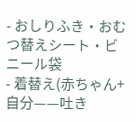- おしりふき・おむつ替えシート・ビニール袋
- 着替え(赤ちゃん+自分——吐き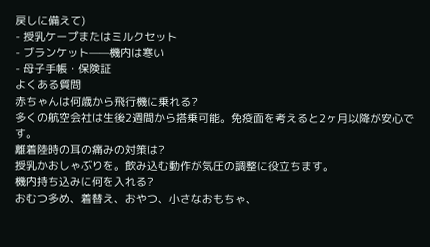戻しに備えて)
- 授乳ケープまたはミルクセット
- ブランケット——機内は寒い
- 母子手帳・保険証
よくある質問
赤ちゃんは何歳から飛行機に乗れる?
多くの航空会社は生後2週間から搭乗可能。免疫面を考えると2ヶ月以降が安心です。
離着陸時の耳の痛みの対策は?
授乳かおしゃぶりを。飲み込む動作が気圧の調整に役立ちます。
機内持ち込みに何を入れる?
おむつ多め、着替え、おやつ、小さなおもちゃ、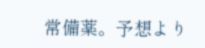常備薬。予想より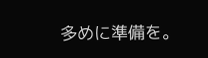多めに準備を。